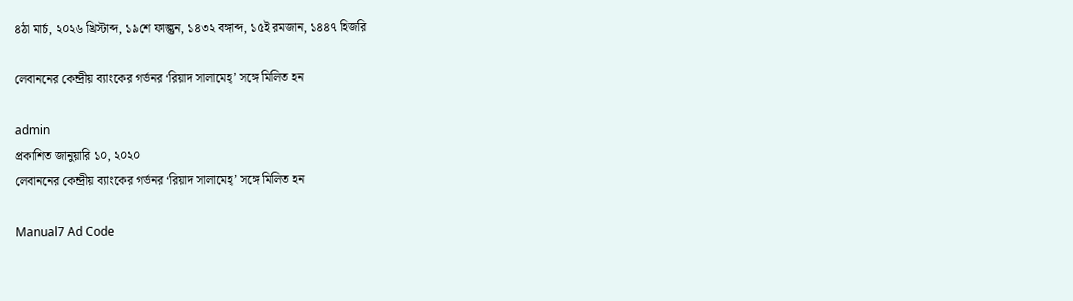৪ঠা মার্চ, ২০২৬ খ্রিস্টাব্দ, ১৯শে ফাল্গুন, ১৪৩২ বঙ্গাব্দ, ১৫ই রমজান, ১৪৪৭ হিজরি

লেবাননের কেন্দ্রীয় ব্যাংকের গর্ভনর ‘রিয়াদ সালামেহ্’ সঙ্গে মিলিত হন

admin
প্রকাশিত জানুয়ারি ১০, ২০২০
লেবাননের কেন্দ্রীয় ব্যাংকের গর্ভনর ‘রিয়াদ সালামেহ্’ সঙ্গে মিলিত হন

Manual7 Ad Code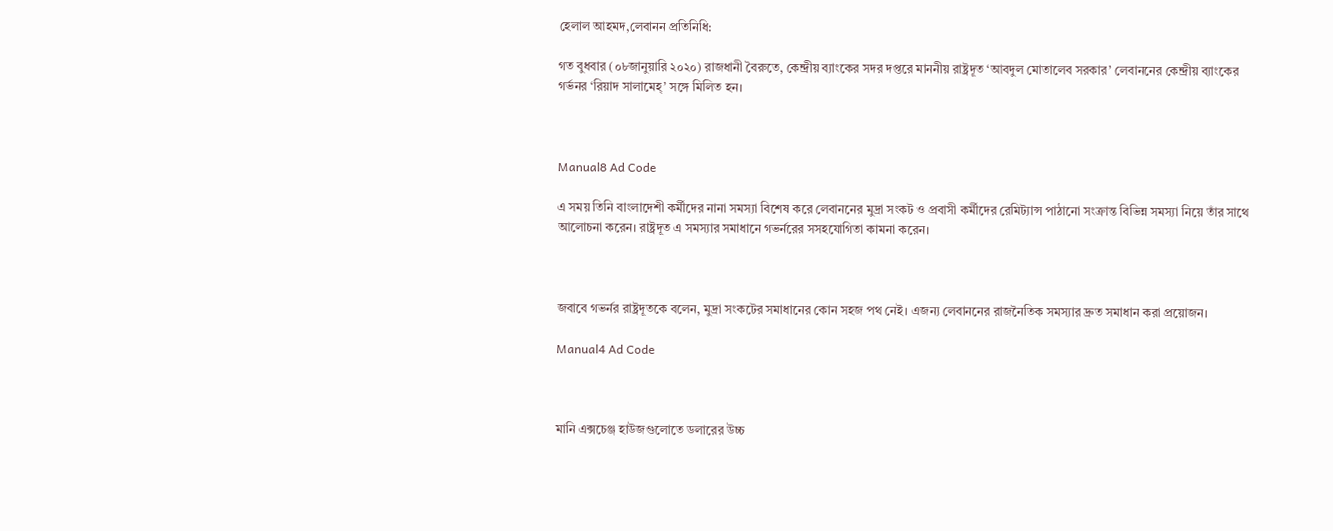হেলাল আহমদ,লেবানন প্রতিনিধি:

গত বুধবার (০৮জানুয়ারি ২০২০) রাজধানী বৈরুতে, কেন্দ্রীয় ব্যাংকের সদর দপ্তরে মাননীয় রাষ্ট্রদূত ‘আবদুল মোতালেব সরকার’ লেবাননের কেন্দ্রীয় ব্যাংকের গর্ভনর ‘রিয়াদ সালামেহ্’ সঙ্গে মিলিত হন।



Manual8 Ad Code

এ সময় তিনি বাংলাদেশী কর্মীদের নানা সমস্যা বিশেষ করে লেবাননের মুদ্রা সংকট ও প্রবাসী কর্মীদের রেমিট্যান্স পাঠানো সংক্রান্ত বিভিন্ন সমস্যা নিয়ে তাঁর সাথে আলোচনা করেন। রাষ্ট্রদূত এ সমস্যার সমাধানে গভর্নরের সসহযোগিতা কামনা করেন।



জবাবে গভর্নর রাষ্ট্রদূতকে বলেন, মুদ্রা সংকটের সমাধানের কোন সহজ পথ নেই। এজন্য লেবাননের রাজনৈতিক সমস্যার দ্রুত সমাধান করা প্রয়োজন।

Manual4 Ad Code



মানি এক্সচেঞ্জ হাউজগুলোতে ডলারের উচ্চ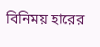বিনিময় হারের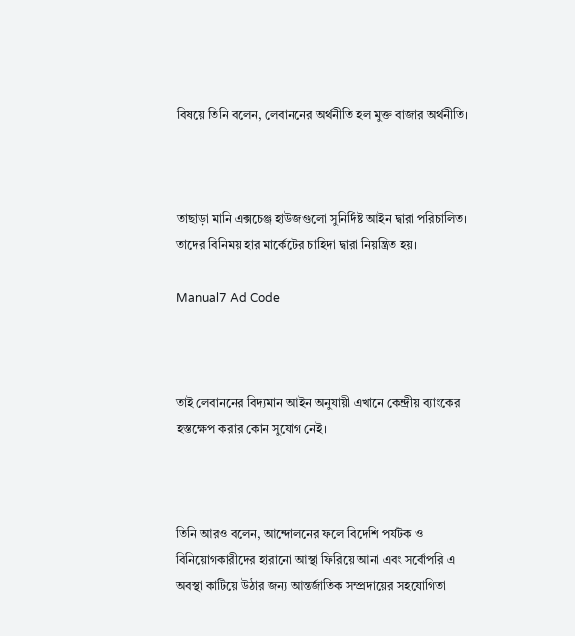বিষয়ে তিনি বলেন, লেবাননের অর্থনীতি হল মুক্ত বাজার অর্থনীতি।



তাছাড়া মানি এক্সচেঞ্জ হাউজগুলো সুনির্দিষ্ট আইন দ্বারা পরিচালিত। তাদের বিনিময় হার মার্কেটের চাহিদা দ্বারা নিয়ন্ত্রিত হয়।

Manual7 Ad Code



তাই লেবাননের বিদ্যমান আইন অনুযায়ী এখানে কেন্দ্রীয় ব্যাংকের হস্তক্ষেপ করার কোন সুযোগ নেই।



তিনি আরও বলেন, আন্দোলনের ফলে বিদেশি পর্যটক ও বিনিয়োগকারীদের হারানো আস্থা ফিরিয়ে আনা এবং সর্বোপরি এ অবস্থা কাটিয়ে উঠার জন্য আন্তর্জাতিক সম্প্রদায়ের সহযোগিতা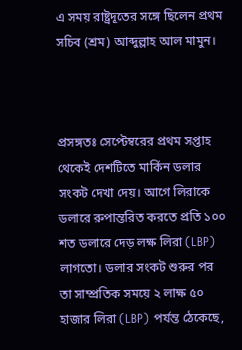এ সময় রাষ্ট্রদূতের সঙ্গে ছিলেন প্রথম সচিব (শ্রম) আব্দুল্লাহ আল মামুন।



প্রসঙ্গতঃ সেপ্টেম্বরের প্রথম সপ্তাহ থেকেই দেশটিতে মার্কিন ডলার সংকট দেখা দেয়। আগে লিরাকে ডলারে রুপান্তরিত করতে প্রতি ১০০ শত ডলারে দেড় লক্ষ লিরা (LBP) লাগতো। ডলার সংকট শুরুর পর তা সাম্প্রতিক সময়ে ২ লাক্ষ ৫০ হাজার লিরা (LBP) পর্যন্ত ঠেকেছে,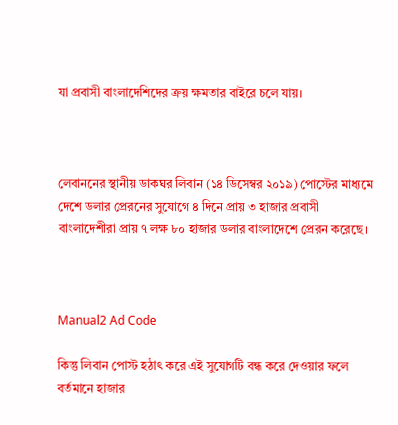যা প্রবাসী বাংলাদেশিদের ক্রয় ক্ষমতার বাইরে চলে যায়।



লেবাননের স্থানীয় ডাকঘর লিবান (১৪ ডিসেম্বর ২০১৯) পোস্টের মাধ্যমে দেশে ডলার প্রেরনের সুযোগে ৪ দিনে প্রায় ৩ হাজার প্রবাসী বাংলাদেশীরা প্রায় ৭ লক্ষ ৮০ হাজার ডলার বাংলাদেশে প্রেরন করেছে।



Manual2 Ad Code

কিন্তু লিবান পোস্ট হঠাৎ করে এই সুযোগটি বন্ধ করে দেওয়ার ফলে বর্তমানে হাজার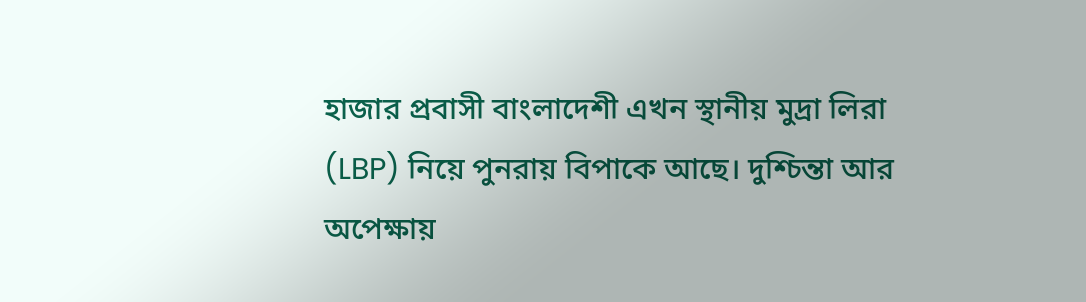হাজার প্রবাসী বাংলাদেশী এখন স্থানীয় মুদ্রা লিরা (LBP) নিয়ে পুনরায় বিপাকে আছে। দুশ্চিন্তা আর অপেক্ষায়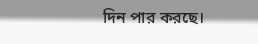দিন পার করছে।